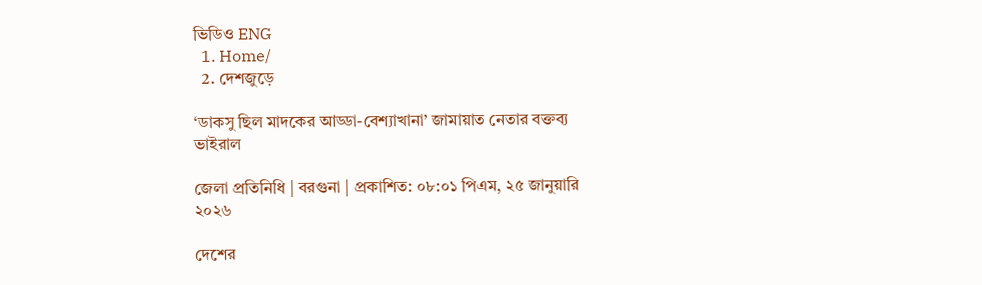ভিডিও ENG
  1. Home/
  2. দেশজুড়ে

‘ডাকসু ছিল মাদকের আড্ডা-বেশ্যাখানা’ জামায়াত নেতার বক্তব্য ভাইরাল

জেলা প্রতিনিধি | বরগুনা | প্রকাশিত: ০৮:০১ পিএম, ২৫ জানুয়ারি ২০২৬

দেশের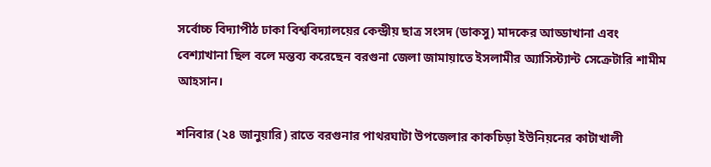সর্বোচ্চ বিদ্যাপীঠ ঢাকা বিশ্ববিদ্যালয়ের কেন্দ্রীয় ছাত্র সংসদ (ডাকসু) মাদকের আড্ডাখানা এবং বেশ্যাখানা ছিল বলে মন্তব্য করেছেন বরগুনা জেলা জামায়াতে ইসলামীর অ্যাসিস্ট্যান্ট সেক্রেটারি শামীম আহসান।

শনিবার (২৪ জানুয়ারি) রাতে বরগুনার পাথরঘাটা উপজেলার কাকচিড়া ইউনিয়নের কাটাখালী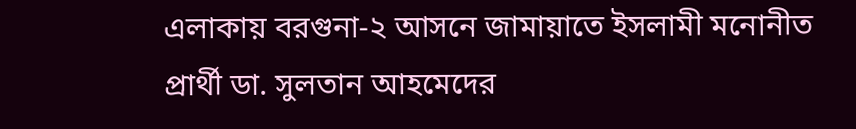এলাকায় বরগুনা-২ আসনে জামায়াতে ইসলামী মনোনীত প্রার্থী ডা. সুলতান আহমেদের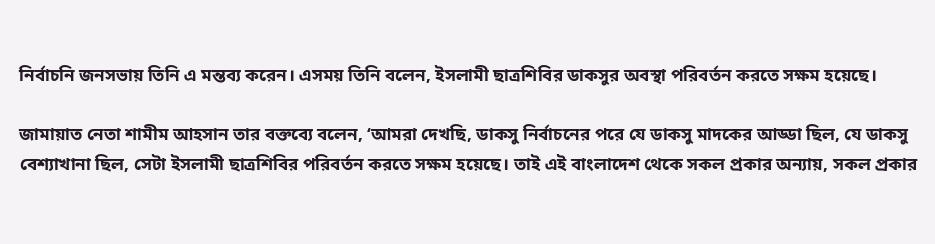নির্বাচনি জনসভায় তিনি এ মন্তব্য করেন। এসময় তিনি বলেন, ইসলামী ছাত্রশিবির ডাকসুর অবস্থা পরিবর্তন করতে সক্ষম হয়েছে।

জামায়াত নেতা শামীম আহসান তার বক্তব্যে বলেন, ‘আমরা দেখছি, ডাকসু নির্বাচনের পরে যে ডাকসু মাদকের আড্ডা ছিল, যে ডাকসু বেশ্যাখানা ছিল, সেটা ইসলামী ছাত্রশিবির পরিবর্তন করতে সক্ষম হয়েছে। তাই এই বাংলাদেশ থেকে সকল প্রকার অন্যায়, সকল প্রকার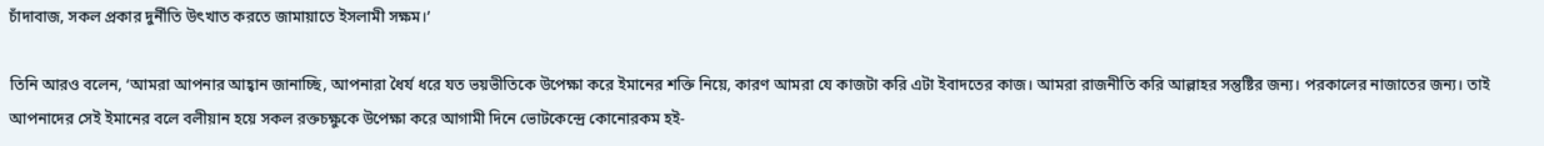চাঁদাবাজ, সকল প্রকার দুর্নীতি উৎখাত করতে জামায়াতে ইসলামী সক্ষম।’

তিনি আরও বলেন, ‘আমরা আপনার আহ্বান জানাচ্ছি, আপনারা ধৈর্য ধরে যত ভয়ভীতিকে উপেক্ষা করে ইমানের শক্তি নিয়ে, কারণ আমরা যে কাজটা করি এটা ইবাদতের কাজ। আমরা রাজনীতি করি আল্লাহর সন্তুষ্টির জন্য। পরকালের নাজাতের জন্য। তাই আপনাদের সেই ইমানের বলে বলীয়ান হয়ে সকল রক্তচক্ষুকে উপেক্ষা করে আগামী দিনে ভোটকেন্দ্রে কোনোরকম হই-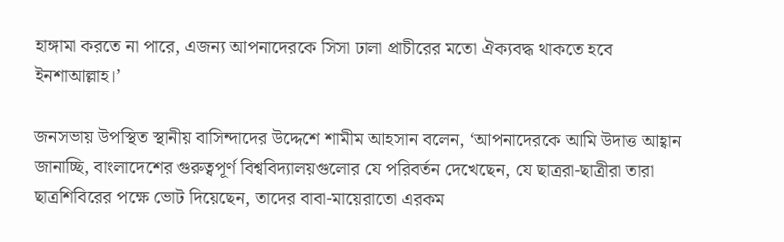হাঙ্গামা করতে না পারে, এজন্য আপনাদেরকে সিসা ঢালা প্রাচীরের মতো ঐক্যবদ্ধ থাকতে হবে ইনশাআল্লাহ।’

জনসভায় উপস্থিত স্থানীয় বাসিন্দাদের উদ্দেশে শামীম আহসান বলেন, ‘আপনাদেরকে আমি উদাত্ত আহ্বান জানাচ্ছি, বাংলাদেশের গুরুত্বপূর্ণ বিশ্ববিদ্যালয়গুলোর যে পরিবর্তন দেখেছেন, যে ছাত্ররা-ছাত্রীরা তারা ছাত্রশিবিরের পক্ষে ভোট দিয়েছেন, তাদের বাবা-মায়েরাতো এরকম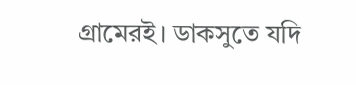গ্রামেরই। ডাকসুতে যদি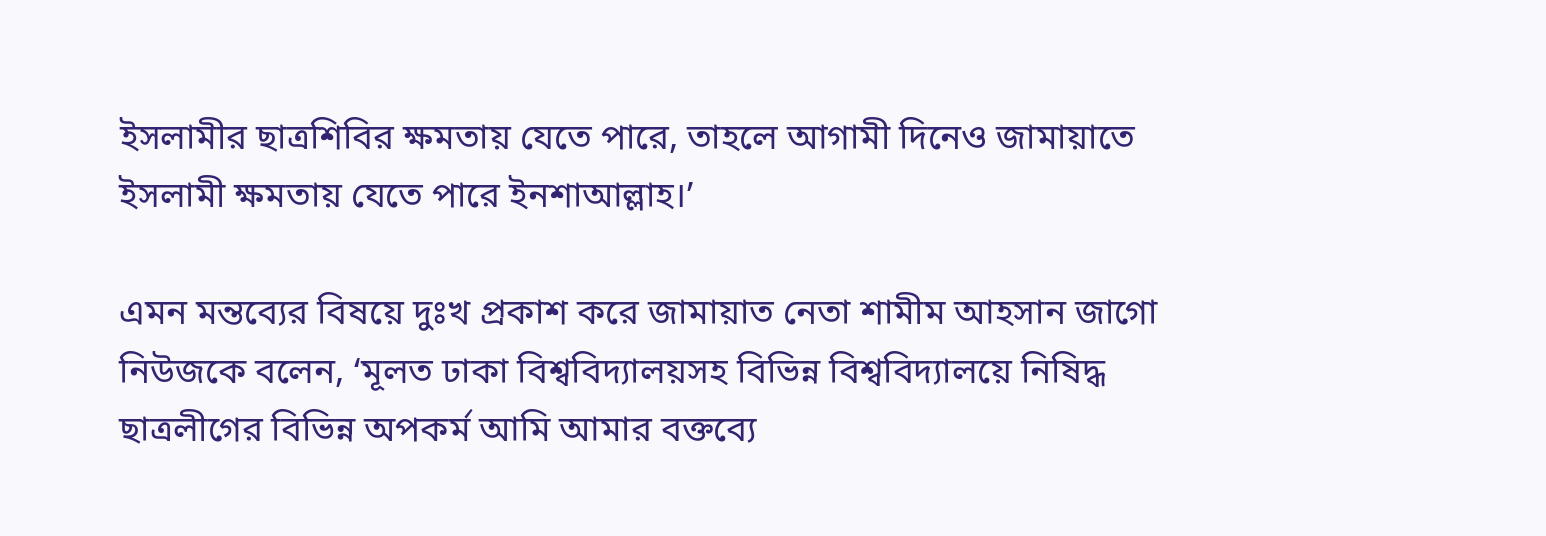ইসলামীর ছাত্রশিবির ক্ষমতায় যেতে পারে, তাহলে আগামী দিনেও জামায়াতে ইসলামী ক্ষমতায় যেতে পারে ইনশাআল্লাহ।’

এমন মন্তব্যের বিষয়ে দুঃখ প্রকাশ করে জামায়াত নেতা শামীম আহসান জাগো নিউজকে বলেন, ‘মূলত ঢাকা বিশ্ববিদ্যালয়সহ বিভিন্ন বিশ্ববিদ্যালয়ে নিষিদ্ধ ছাত্রলীগের বিভিন্ন অপকর্ম আমি আমার বক্তব্যে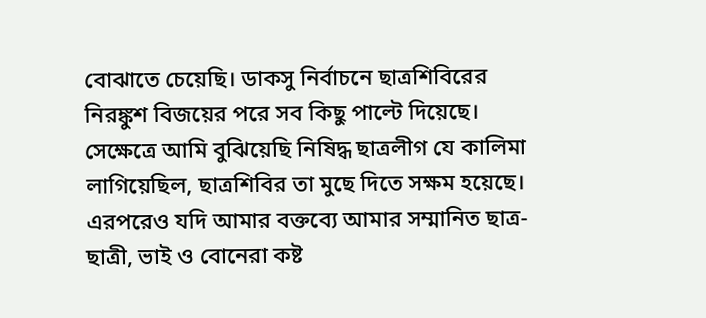বোঝাতে চেয়েছি। ডাকসু নির্বাচনে ছাত্রশিবিরের নিরঙ্কুশ বিজয়ের পরে সব কিছু পাল্টে দিয়েছে। সেক্ষেত্রে আমি বুঝিয়েছি নিষিদ্ধ ছাত্রলীগ যে কালিমা লাগিয়েছিল, ছাত্রশিবির তা মুছে দিতে সক্ষম হয়েছে। এরপরেও যদি আমার বক্তব্যে আমার সম্মানিত ছাত্র-ছাত্রী, ভাই ও বোনেরা কষ্ট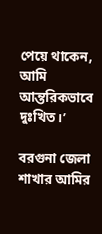পেয়ে থাকেন, আমি আন্তরিকভাবে দুঃখিত।’

বরগুনা জেলা শাখার আমির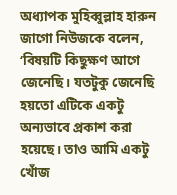অধ্যাপক মুহিব্বুল্লাহ হারুন জাগো নিউজকে বলেন, ‘বিষয়টি কিছুক্ষণ আগে জেনেছি। যতটুকু জেনেছি হয়তো এটিকে একটু অন্যভাবে প্রকাশ করা হয়েছে। তাও আমি একটু খোঁজ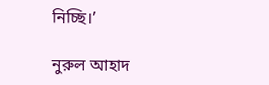নিচ্ছি।’

নুরুল আহাদ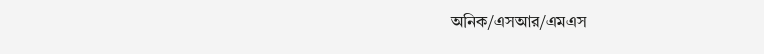অনিক/এসআর/এমএস